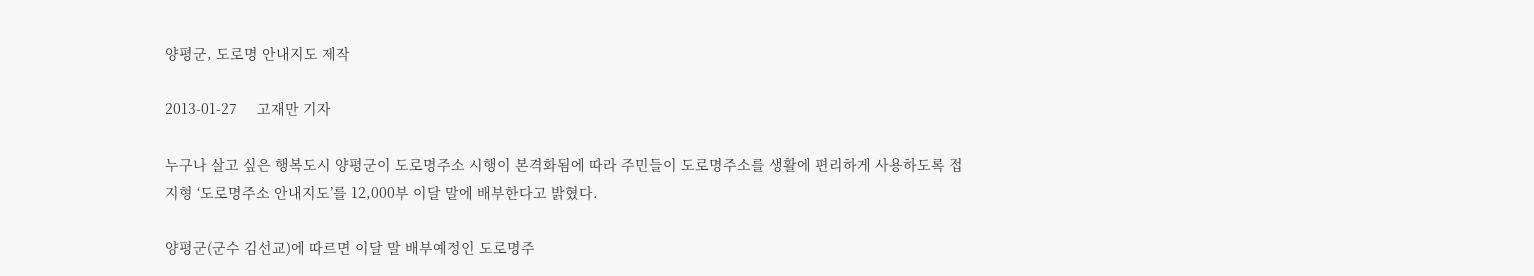양평군, 도로명 안내지도 제작

2013-01-27     고재만 기자

누구나 살고 싶은 행복도시 양평군이 도로명주소 시행이 본격화됨에 따라 주민들이 도로명주소를 생활에 편리하게 사용하도록 접지형 ‘도로명주소 안내지도’를 12,000부 이달 말에 배부한다고 밝혔다.

양평군(군수 김선교)에 따르면 이달 말 배부예정인 도로명주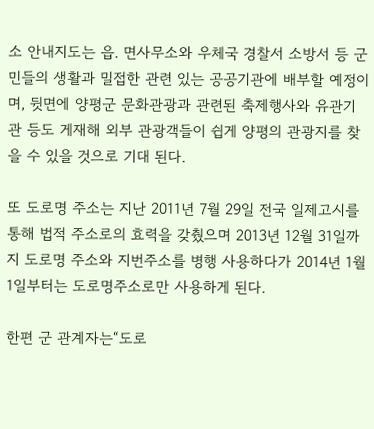소 안내지도는 읍. 면사무소와 우체국 경찰서 소방서 등 군민들의 생활과 밀접한 관련 있는 공공기관에 배부할 예정이며, 뒷면에 양평군 문화관광과 관련된 축제행사와 유관기관 등도 게재해 외부 관광객들이 쉽게 양평의 관광지를 찾을 수 있을 것으로 기대 된다.

또 도로명 주소는 지난 2011년 7월 29일 전국 일제고시를 통해 법적 주소로의 효력을 갖췄으며 2013년 12월 31일까지 도로명 주소와 지번주소를 병행 사용하다가 2014년 1월 1일부터는 도로명주소로만 사용하게 된다.

한편 군 관계자는“도로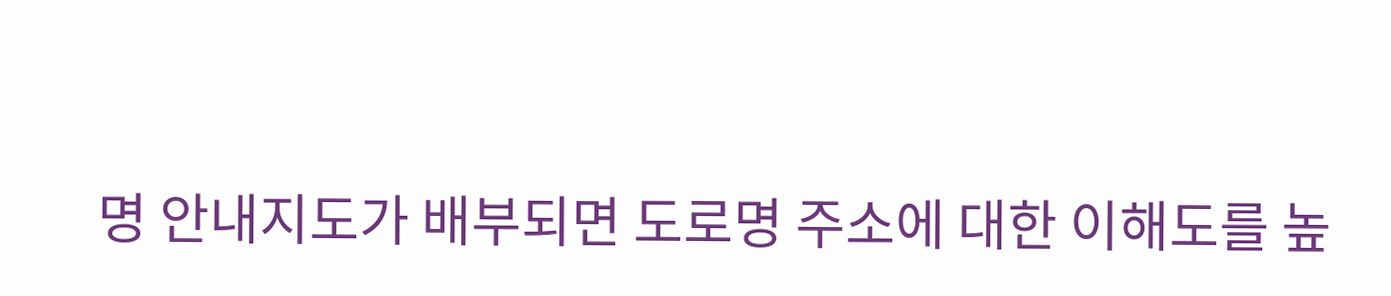명 안내지도가 배부되면 도로명 주소에 대한 이해도를 높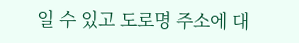일 수 있고 도로명 주소에 대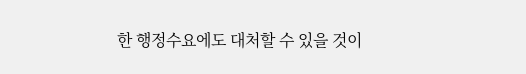한 행정수요에도 대처할 수 있을 것이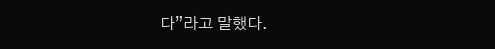다”라고 말했다.